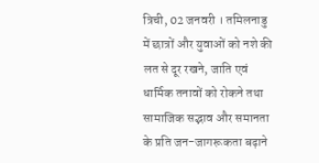त्रिची, 02 जनवरी । तमिलनाडु में छात्रों और युवाओं को नशे की लत से दूर रखने, जाति एवं धार्मिक तनावों को रोकने तथा सामाजिक सद्भाव और समानता के प्रति जन-जागरूकता बढ़ाने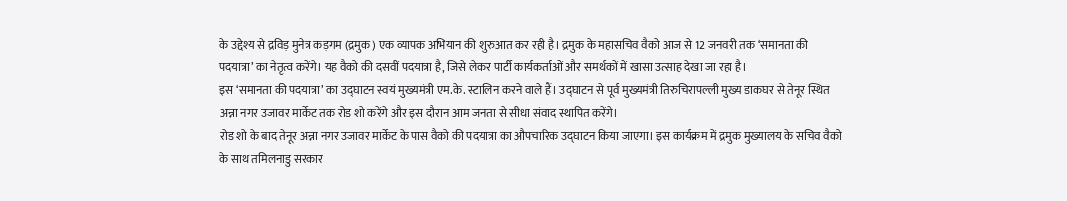के उद्देश्य से द्रविड़ मुनेत्र कड़गम (द्रमुक) एक व्यापक अभियान की शुरुआत कर रही है। द्रमुक के महासचिव वैको आज से 12 जनवरी तक ‘समानता की पदयात्रा’ का नेतृत्व करेंगे। यह वैको की दसवीं पदयात्रा है, जिसे लेकर पार्टी कार्यकर्ताओं और समर्थकों में खासा उत्साह देखा जा रहा है।
इस ‘समानता की पदयात्रा’ का उद्घाटन स्वयं मुख्यमंत्री एम.के. स्टालिन करने वाले हैं। उद्घाटन से पूर्व मुख्यमंत्री तिरुचिरापल्ली मुख्य डाकघर से तेनूर स्थित अन्ना नगर उजावर मार्केट तक रोड शो करेंगे और इस दौरान आम जनता से सीधा संवाद स्थापित करेंगे।
रोड शो के बाद तेनूर अन्ना नगर उजावर मार्केट के पास वैको की पदयात्रा का औपचारिक उद्घाटन किया जाएगा। इस कार्यक्रम में द्रमुक मुख्यालय के सचिव वैको के साथ तमिलनाडु सरकार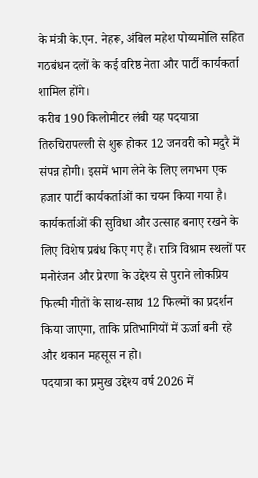के मंत्री के.एन. नेहरू, अंबिल महेश पोय्यमोलि सहित गठबंधन दलों के कई वरिष्ठ नेता और पार्टी कार्यकर्ता शामिल होंगे।
करीब 190 किलोमीटर लंबी यह पदयात्रा तिरुचिरापल्ली से शुरू होकर 12 जनवरी को मदुरै में संपन्न होगी। इसमें भाग लेने के लिए लगभग एक हजार पार्टी कार्यकर्ताओं का चयन किया गया है। कार्यकर्ताओं की सुविधा और उत्साह बनाए रखने के लिए विशेष प्रबंध किए गए हैं। रात्रि विश्राम स्थलों पर मनोरंजन और प्रेरणा के उद्देश्य से पुराने लोकप्रिय फिल्मी गीतों के साथ-साथ 12 फिल्मों का प्रदर्शन किया जाएगा, ताकि प्रतिभागियों में ऊर्जा बनी रहे और थकान महसूस न हो।
पदयात्रा का प्रमुख उद्देश्य वर्ष 2026 में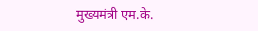मुख्यमंत्री एम.के.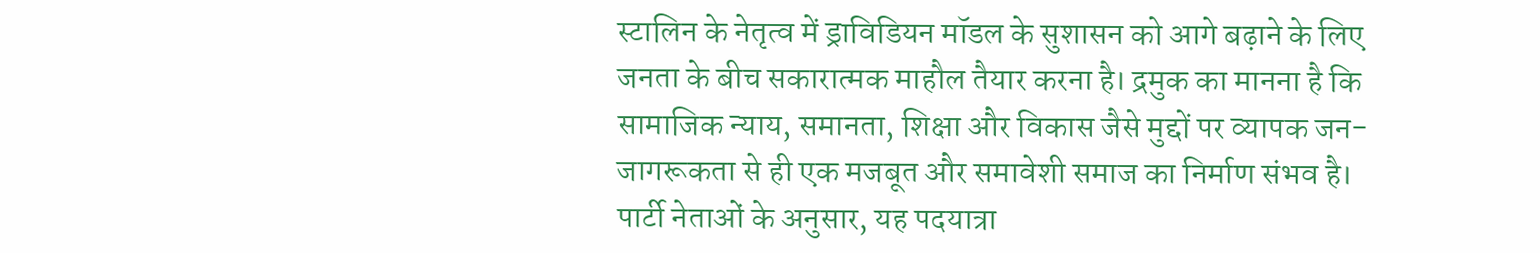स्टालिन के नेतृत्व में ड्राविडियन मॉडल के सुशासन को आगे बढ़ाने के लिए जनता के बीच सकारात्मक माहौल तैयार करना है। द्रमुक का मानना है कि सामाजिक न्याय, समानता, शिक्षा और विकास जैसे मुद्दों पर व्यापक जन-जागरूकता से ही एक मजबूत और समावेशी समाज का निर्माण संभव है।
पार्टी नेताओं के अनुसार, यह पदयात्रा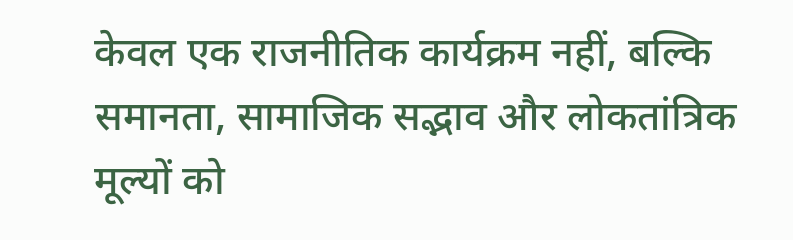केवल एक राजनीतिक कार्यक्रम नहीं, बल्कि समानता, सामाजिक सद्भाव और लोकतांत्रिक मूल्यों को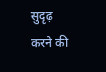सुदृढ़ करने की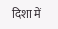दिशा में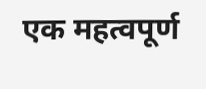एक महत्वपूर्ण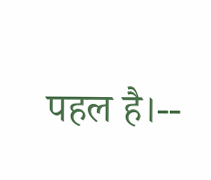पहल है।--